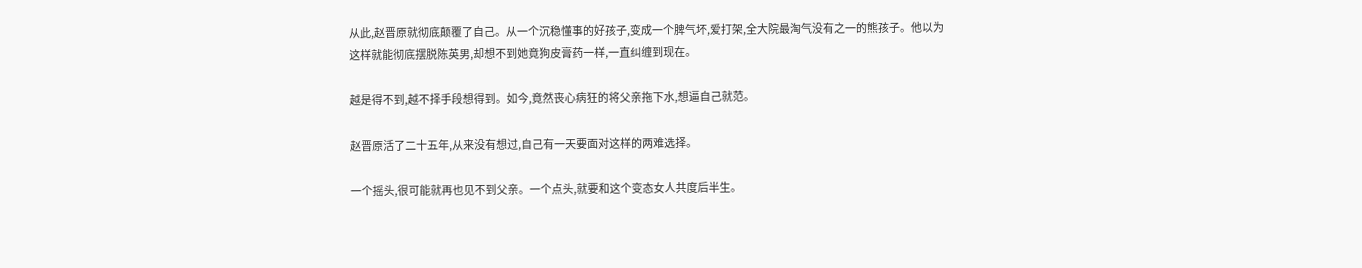从此,赵晋原就彻底颠覆了自己。从一个沉稳懂事的好孩子,变成一个脾气坏,爱打架,全大院最淘气没有之一的熊孩子。他以为这样就能彻底摆脱陈英男,却想不到她竟狗皮膏药一样,一直纠缠到现在。

越是得不到,越不择手段想得到。如今,竟然丧心病狂的将父亲拖下水,想逼自己就范。

赵晋原活了二十五年,从来没有想过,自己有一天要面对这样的两难选择。

一个摇头,很可能就再也见不到父亲。一个点头,就要和这个变态女人共度后半生。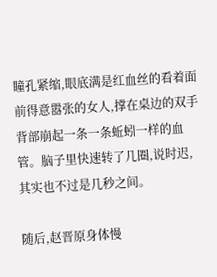瞳孔紧缩,眼底满是红血丝的看着面前得意嚣张的女人,撑在桌边的双手背部崩起一条一条蚯蚓一样的血管。脑子里快速转了几圈,说时迟,其实也不过是几秒之间。

随后,赵晋原身体慢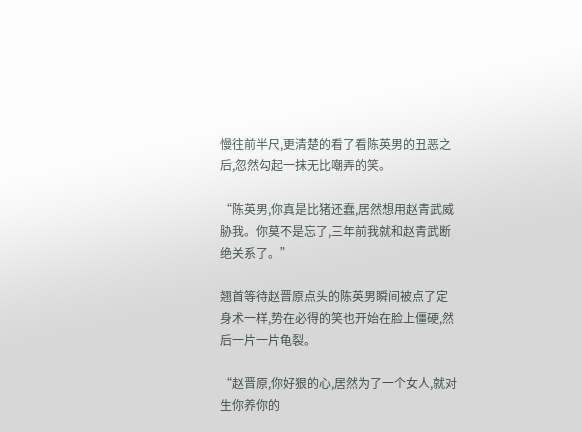慢往前半尺,更清楚的看了看陈英男的丑恶之后,忽然勾起一抹无比嘲弄的笑。

“陈英男,你真是比猪还蠢,居然想用赵青武威胁我。你莫不是忘了,三年前我就和赵青武断绝关系了。”

翘首等待赵晋原点头的陈英男瞬间被点了定身术一样,势在必得的笑也开始在脸上僵硬,然后一片一片龟裂。

“赵晋原,你好狠的心,居然为了一个女人,就对生你养你的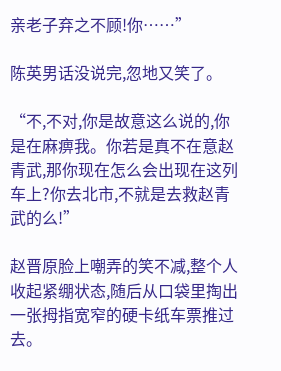亲老子弃之不顾!你……”

陈英男话没说完,忽地又笑了。

“不,不对,你是故意这么说的,你是在麻痹我。你若是真不在意赵青武,那你现在怎么会出现在这列车上?你去北市,不就是去救赵青武的么!”

赵晋原脸上嘲弄的笑不减,整个人收起紧绷状态,随后从口袋里掏出一张拇指宽窄的硬卡纸车票推过去。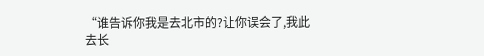“谁告诉你我是去北市的?让你误会了,我此去长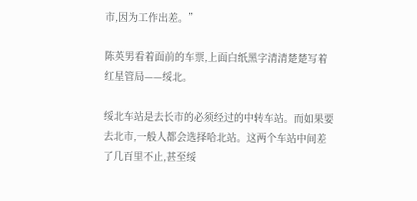市,因为工作出差。”

陈英男看着面前的车票,上面白纸黑字清清楚楚写着红星管局——绥北。

绥北车站是去长市的必须经过的中转车站。而如果要去北市,一般人都会选择哈北站。这两个车站中间差了几百里不止,甚至绥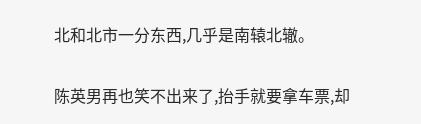北和北市一分东西,几乎是南辕北辙。

陈英男再也笑不出来了,抬手就要拿车票,却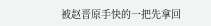被赵晋原手快的一把先拿回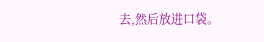去,然后放进口袋。